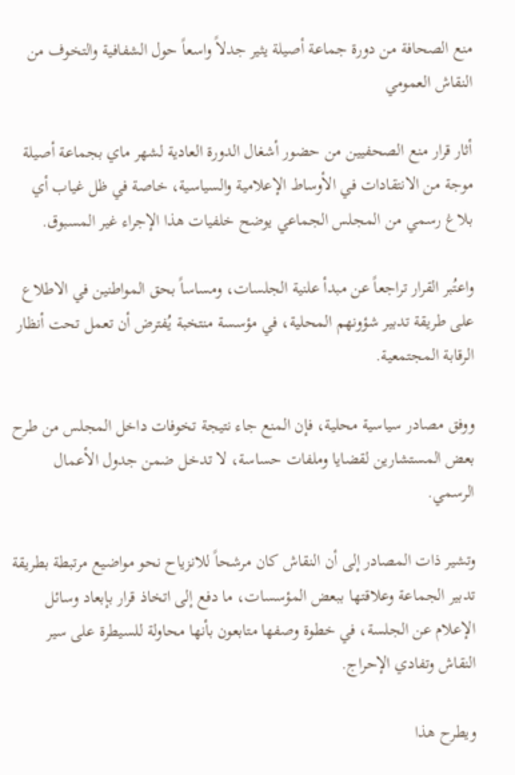منع الصحافة من دورة جماعة أصيلة يثير جدلاً واسعاً حول الشفافية والتخوف من النقاش العمومي

أثار قرار منع الصحفيين من حضور أشغال الدورة العادية لشهر ماي بجماعة أصيلة موجة من الانتقادات في الأوساط الإعلامية والسياسية، خاصة في ظل غياب أي بلاغ رسمي من المجلس الجماعي يوضح خلفيات هذا الإجراء غير المسبوق.

واعتُبر القرار تراجعاً عن مبدأ علنية الجلسات، ومساساً بحق المواطنين في الاطلاع على طريقة تدبير شؤونهم المحلية، في مؤسسة منتخبة يُفترض أن تعمل تحت أنظار الرقابة المجتمعية.

ووفق مصادر سياسية محلية، فإن المنع جاء نتيجة تخوفات داخل المجلس من طرح بعض المستشارين لقضايا وملفات حساسة، لا تدخل ضمن جدول الأعمال الرسمي.

وتشير ذات المصادر إلى أن النقاش كان مرشحاً للانزياح نحو مواضيع مرتبطة بطريقة تدبير الجماعة وعلاقتها ببعض المؤسسات، ما دفع إلى اتخاذ قرار بإبعاد وسائل الإعلام عن الجلسة، في خطوة وصفها متابعون بأنها محاولة للسيطرة على سير النقاش وتفادي الإحراج.

ويطرح هذا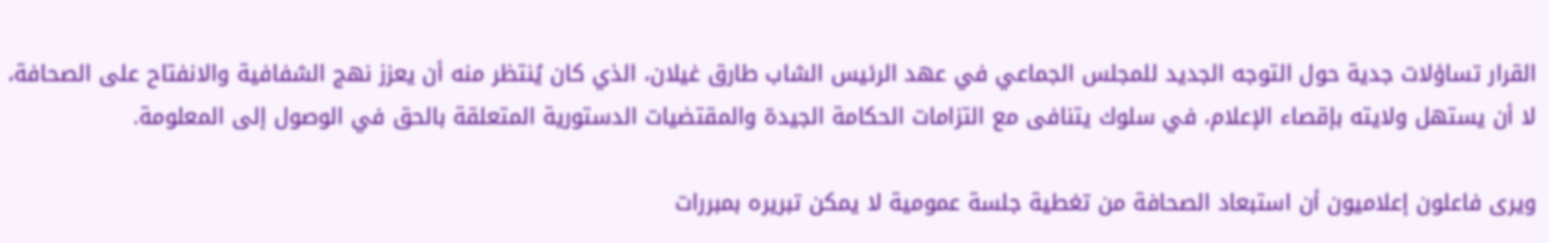القرار تساؤلات جدية حول التوجه الجديد للمجلس الجماعي في عهد الرئيس الشاب طارق غيلان، الذي كان يُنتظر منه أن يعزز نهج الشفافية والانفتاح على الصحافة، لا أن يستهل ولايته بإقصاء الإعلام، في سلوك يتنافى مع التزامات الحكامة الجيدة والمقتضيات الدستورية المتعلقة بالحق في الوصول إلى المعلومة.

ويرى فاعلون إعلاميون أن استبعاد الصحافة من تغطية جلسة عمومية لا يمكن تبريره بمبررات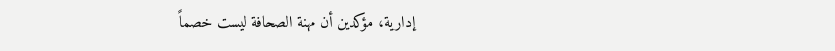إدارية، مؤكدين أن مهنة الصحافة ليست خصماً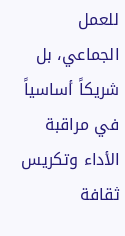للعمل الجماعي، بل شريكاً أساسياً في مراقبة الأداء وتكريس ثقافة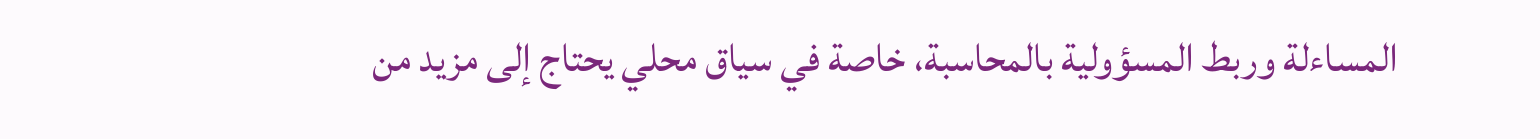المساءلة وربط المسؤولية بالمحاسبة، خاصة في سياق محلي يحتاج إلى مزيد من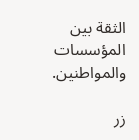الثقة بين المؤسسات والمواطنين.

زر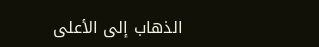الذهاب إلى الأعلى